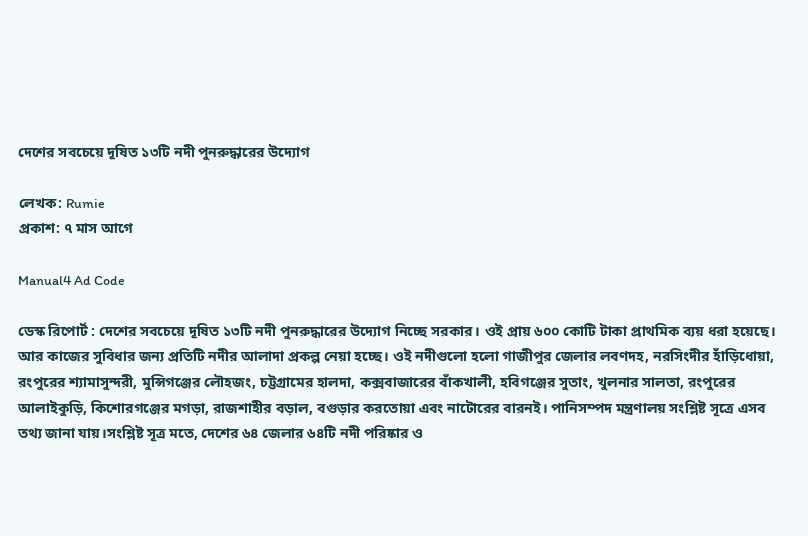দেশের সবচেয়ে দূষিত ১৩টি নদী পুনরুদ্ধারের উদ্যোগ

লেখক: Rumie
প্রকাশ: ৭ মাস আগে

Manual4 Ad Code

ডেস্ক রিপোর্ট : দেশের সবচেয়ে দূষিত ১৩টি নদী পুনরুদ্ধারের উদ্যোগ নিচ্ছে সরকার। ওই প্রায় ৬০০ কোটি টাকা প্রাথমিক ব্যয় ধরা হয়েছে। আর কাজের সুবিধার জন্য প্রতিটি নদীর আলাদা প্রকল্প নেয়া হচ্ছে। ওই নদীগুলো হলো গাজীপুর জেলার লবণদহ, নরসিংদীর হাঁড়িধোয়া, রংপুরের শ্যামাসুন্দরী, মুন্সিগঞ্জের লৌহজং, চট্টগ্রামের হালদা, কক্সবাজারের বাঁকখালী, হবিগঞ্জের সুতাং, খুলনার সালতা, রংপুরের আলাইকুড়ি, কিশোরগঞ্জের মগড়া, রাজশাহীর বড়াল, বগুড়ার করতোয়া এবং নাটোরের বারনই। পানিসম্পদ মন্ত্রণালয় সংশ্লিষ্ট সূত্রে এসব তথ্য জানা যায়।সংশ্লিষ্ট সূত্র মতে, দেশের ৬৪ জেলার ৬৪টি নদী পরিষ্কার ও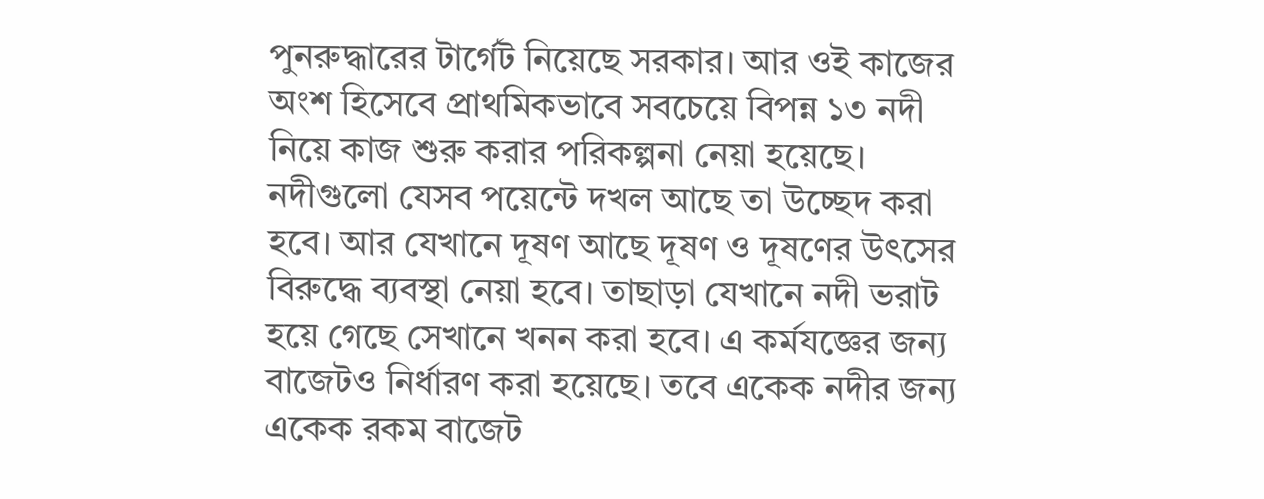পুনরুদ্ধারের টার্গেট নিয়েছে সরকার। আর ওই কাজের অংশ হিসেবে প্রাথমিকভাবে সবচেয়ে বিপন্ন ১৩ নদী নিয়ে কাজ শুরু করার পরিকল্পনা নেয়া হয়েছে। নদীগুলো যেসব পয়েন্টে দখল আছে তা উচ্ছেদ করা হবে। আর যেখানে দূষণ আছে দূষণ ও দূষণের উৎসের বিরুদ্ধে ব্যবস্থা নেয়া হবে। তাছাড়া যেখানে নদী ভরাট হয়ে গেছে সেখানে খনন করা হবে। এ কর্মযজ্ঞের জন্য বাজেটও নির্ধারণ করা হয়েছে। তবে একেক নদীর জন্য একেক রকম বাজেট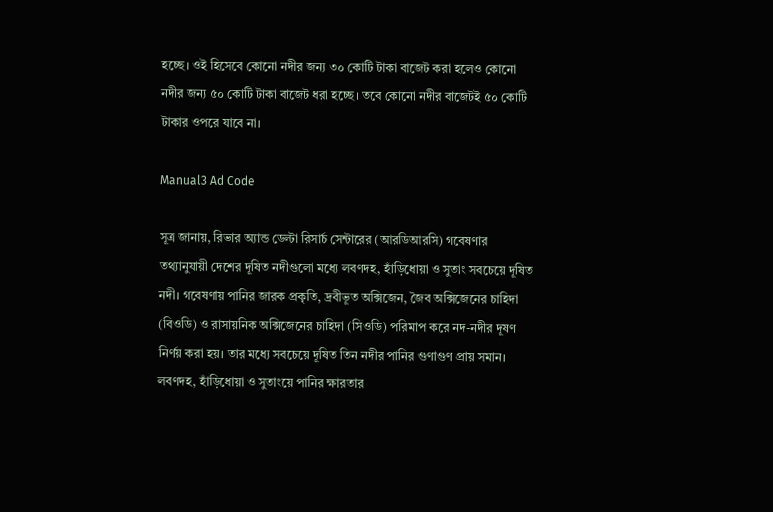হচ্ছে। ওই হিসেবে কোনো নদীর জন্য ৩০ কোটি টাকা বাজেট করা হলেও কোনো নদীর জন্য ৫০ কোটি টাকা বাজেট ধরা হচ্ছে। তবে কোনো নদীর বাজেটই ৫০ কোটি টাকার ওপরে যাবে না।

Manual3 Ad Code

সূত্র জানায়, রিভার অ্যান্ড ডেল্টা রিসার্চ সেন্টারের (আরডিআরসি) গবেষণার তথ্যানুযায়ী দেশের দূষিত নদীগুলো মধ্যে লবণদহ, হাঁড়িধোয়া ও সুতাং সবচেয়ে দূষিত নদী। গবেষণায় পানির জারক প্রকৃতি, দ্রবীভূত অক্সিজেন, জৈব অক্সিজেনের চাহিদা (বিওডি) ও রাসায়নিক অক্সিজেনের চাহিদা (সিওডি) পরিমাপ করে নদ-নদীর দূষণ নির্ণয় করা হয়। তার মধ্যে সবচেয়ে দূষিত তিন নদীর পানির গুণাগুণ প্রায় সমান। লবণদহ, হাঁড়িধোয়া ও সুতাংয়ে পানির ক্ষারতার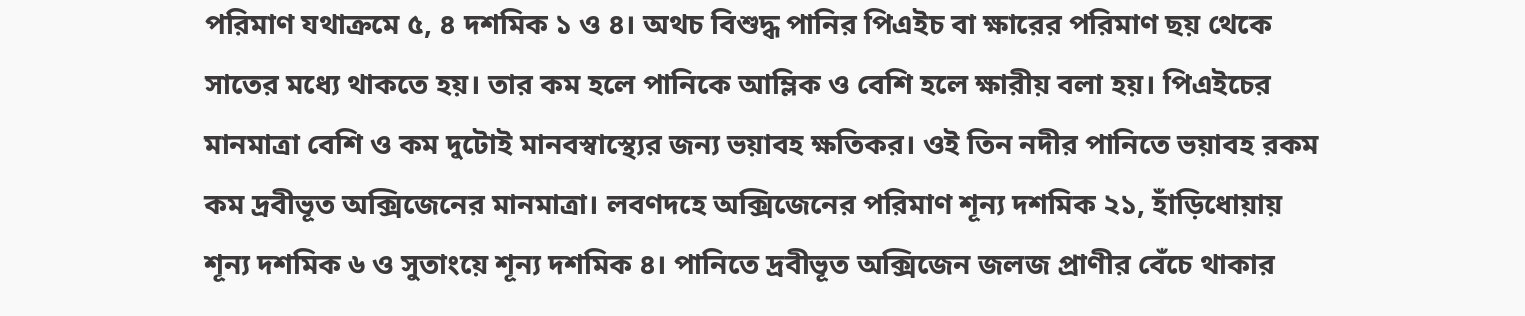পরিমাণ যথাক্রমে ৫, ৪ দশমিক ১ ও ৪। অথচ বিশুদ্ধ পানির পিএইচ বা ক্ষারের পরিমাণ ছয় থেকে সাতের মধ্যে থাকতে হয়। তার কম হলে পানিকে আম্লিক ও বেশি হলে ক্ষারীয় বলা হয়। পিএইচের মানমাত্রা বেশি ও কম দুটোই মানবস্বাস্থ্যের জন্য ভয়াবহ ক্ষতিকর। ওই তিন নদীর পানিতে ভয়াবহ রকম কম দ্রবীভূত অক্সিজেনের মানমাত্রা। লবণদহে অক্সিজেনের পরিমাণ শূন্য দশমিক ২১, হাঁড়িধোয়ায় শূন্য দশমিক ৬ ও সুতাংয়ে শূন্য দশমিক ৪। পানিতে দ্রবীভূত অক্সিজেন জলজ প্রাণীর বেঁচে থাকার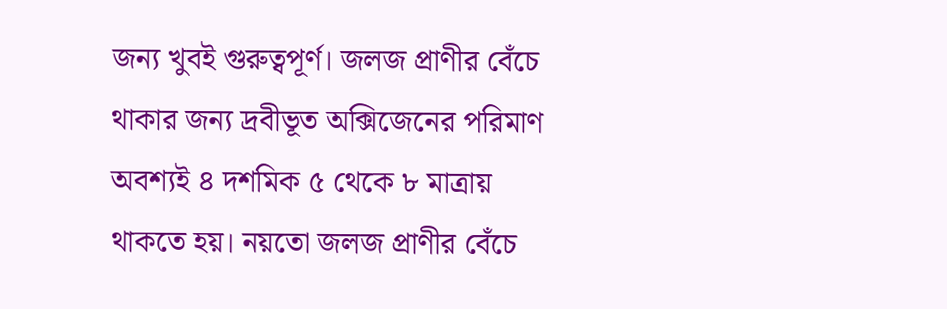জন্য খুবই গুরুত্বপূর্ণ। জলজ প্রাণীর বেঁচে থাকার জন্য দ্রবীভূত অক্সিজেনের পরিমাণ অবশ্যই ৪ দশমিক ৫ থেকে ৮ মাত্রায় থাকতে হয়। নয়তো জলজ প্রাণীর বেঁচে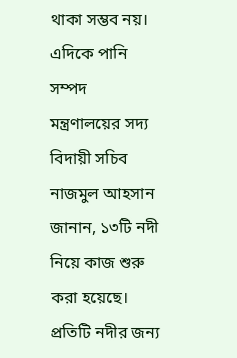থাকা সম্ভব নয়। এদিকে পানি সম্পদ মন্ত্রণালয়ের সদ্য বিদায়ী সচিব নাজমুল আহসান জানান, ১৩টি নদী নিয়ে কাজ শুরু করা হয়েছে। প্রতিটি নদীর জন্য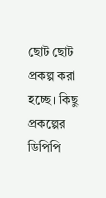ছোট ছোট প্রকল্প করা হচ্ছে। কিছু প্রকল্পের ডিপিপি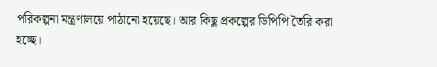পরিকল্পনা মন্ত্রণালয়ে পাঠানো হয়েছে। আর কিছু প্রকল্পের ডিপিপি তৈরি করা হচ্ছে।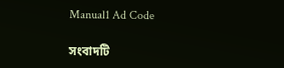Manual1 Ad Code

সংবাদটি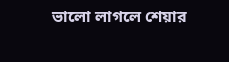ভালো লাগলে শেয়ার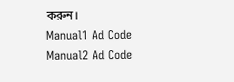করুন।
Manual1 Ad Code
Manual2 Ad Code